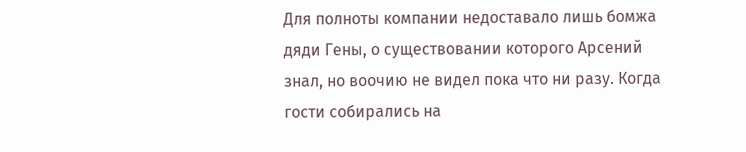Для полноты компании недоставало лишь бомжа дяди Гены, о существовании которого Арсений знал, но воочию не видел пока что ни разу. Когда гости собирались на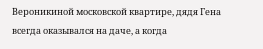Вероникиной московской квартире, дядя Гена всегда оказывался на даче, а когда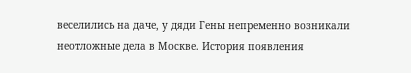веселились на даче, у дяди Гены непременно возникали неотложные дела в Москве. История появления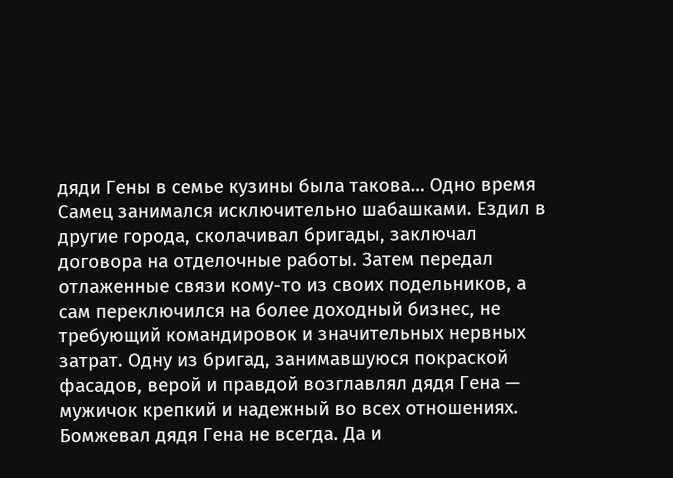дяди Гены в семье кузины была такова… Одно время Самец занимался исключительно шабашками. Ездил в другие города, сколачивал бригады, заключал договора на отделочные работы. Затем передал отлаженные связи кому-то из своих подельников, а сам переключился на более доходный бизнес, не требующий командировок и значительных нервных затрат. Одну из бригад, занимавшуюся покраской фасадов, верой и правдой возглавлял дядя Гена — мужичок крепкий и надежный во всех отношениях. Бомжевал дядя Гена не всегда. Да и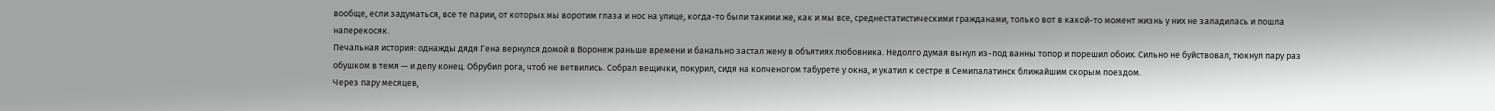вообще, если задуматься, все те парии, от которых мы воротим глаза и нос на улице, когда-то были такими же, как и мы все, среднестатистическими гражданами, только вот в какой-то момент жизнь у них не заладилась и пошла наперекосяк.
Печальная история: однажды дядя Гена вернулся домой в Воронеж раньше времени и банально застал жену в объятиях любовника. Недолго думая вынул из-под ванны топор и порешил обоих. Сильно не буйствовал, тюкнул пару раз обушком в темя — и делу конец. Обрубил рога, чтоб не ветвились. Собрал вещички, покурил, сидя на колченогом табурете у окна, и укатил к сестре в Семипалатинск ближайшим скорым поездом.
Через пару месяцев,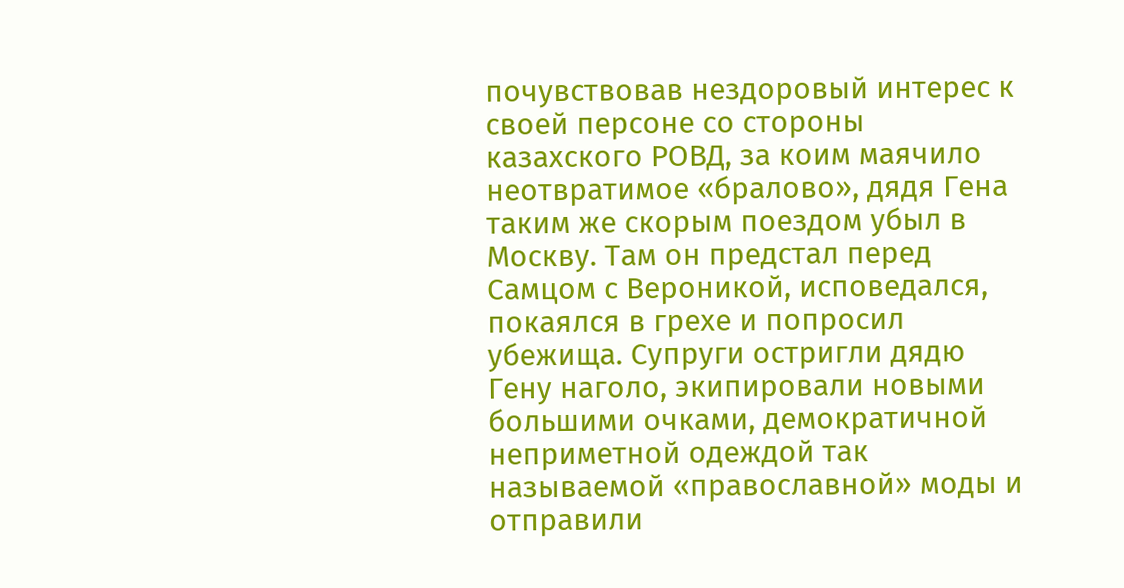почувствовав нездоровый интерес к своей персоне со стороны казахского РОВД, за коим маячило неотвратимое «бралово», дядя Гена таким же скорым поездом убыл в Москву. Там он предстал перед Самцом с Вероникой, исповедался, покаялся в грехе и попросил убежища. Супруги остригли дядю Гену наголо, экипировали новыми большими очками, демократичной неприметной одеждой так называемой «православной» моды и отправили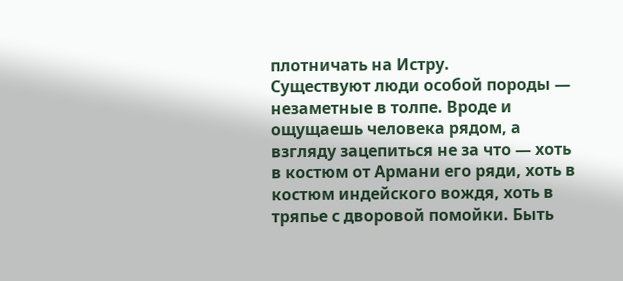плотничать на Истру.
Существуют люди особой породы — незаметные в толпе. Вроде и ощущаешь человека рядом, а взгляду зацепиться не за что — хоть в костюм от Армани его ряди, хоть в костюм индейского вождя, хоть в тряпье с дворовой помойки. Быть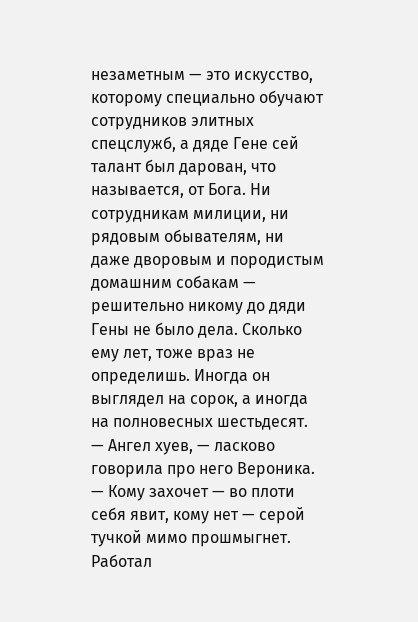незаметным — это искусство, которому специально обучают сотрудников элитных спецслужб, а дяде Гене сей талант был дарован, что называется, от Бога. Ни сотрудникам милиции, ни рядовым обывателям, ни даже дворовым и породистым домашним собакам — решительно никому до дяди Гены не было дела. Сколько ему лет, тоже враз не определишь. Иногда он выглядел на сорок, а иногда на полновесных шестьдесят.
— Ангел хуев, — ласково говорила про него Вероника. — Кому захочет — во плоти себя явит, кому нет — серой тучкой мимо прошмыгнет.
Работал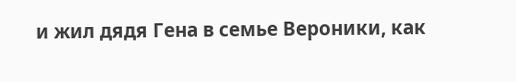и жил дядя Гена в семье Вероники, как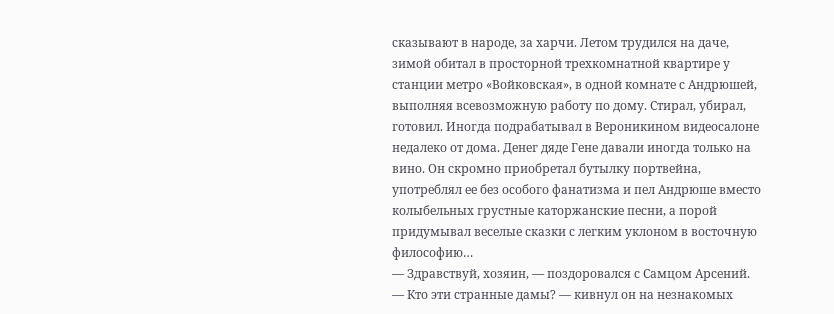сказывают в народе, за харчи. Летом трудился на даче, зимой обитал в просторной трехкомнатной квартире у станции метро «Войковская», в одной комнате с Андрюшей, выполняя всевозможную работу по дому. Стирал, убирал, готовил. Иногда подрабатывал в Вероникином видеосалоне недалеко от дома. Денег дяде Гене давали иногда только на вино. Он скромно приобретал бутылку портвейна, употреблял ее без особого фанатизма и пел Андрюше вместо колыбельных грустные каторжанские песни, а порой придумывал веселые сказки с легким уклоном в восточную философию…
— Здравствуй, хозяин, — поздоровался с Самцом Арсений. — Кто эти странные дамы? — кивнул он на незнакомых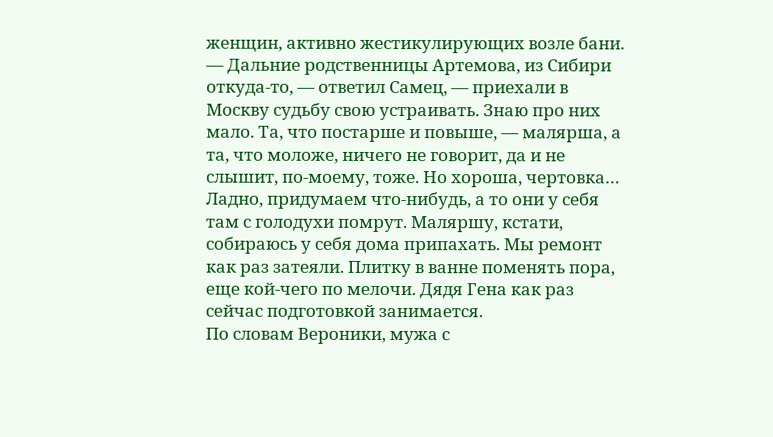женщин, активно жестикулирующих возле бани.
— Дальние родственницы Артемова, из Сибири откуда-то, — ответил Самец, — приехали в Москву судьбу свою устраивать. Знаю про них мало. Та, что постарше и повыше, — малярша, а та, что моложе, ничего не говорит, да и не слышит, по-моему, тоже. Но хороша, чертовка… Ладно, придумаем что-нибудь, а то они у себя там с голодухи помрут. Маляршу, кстати, собираюсь у себя дома припахать. Мы ремонт как раз затеяли. Плитку в ванне поменять пора, еще кой-чего по мелочи. Дядя Гена как раз сейчас подготовкой занимается.
По словам Вероники, мужа с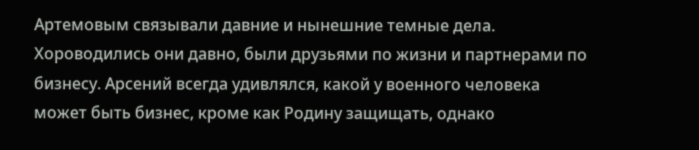Артемовым связывали давние и нынешние темные дела. Хороводились они давно, были друзьями по жизни и партнерами по бизнесу. Арсений всегда удивлялся, какой у военного человека может быть бизнес, кроме как Родину защищать, однако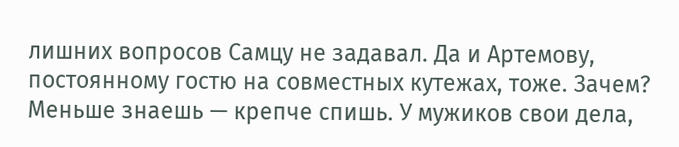лишних вопросов Самцу не задавал. Да и Артемову, постоянному гостю на совместных кутежах, тоже. Зачем? Меньше знаешь — крепче спишь. У мужиков свои дела,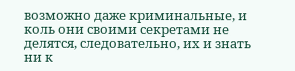возможно даже криминальные, и коль они своими секретами не делятся, следовательно, их и знать ни к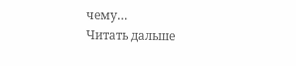чему…
Читать дальше